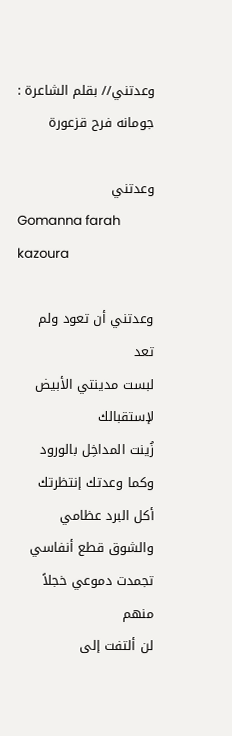وعدتني// بقلم الشاعرة : جومانه فرح قزعورة

وعدتني
Gomanna farah kazoura

وعدتني أن تعود ولم تعد
لبست مدينتي الأبيض لإستقبالك
زُينت المداخِل بالورود
وكما وعدتك إنتظرتك
أكل البرد عظامي
والشوق قطع أنفاسي
تجمدت دموعي خجلاً منهم
لن ألتفت إلى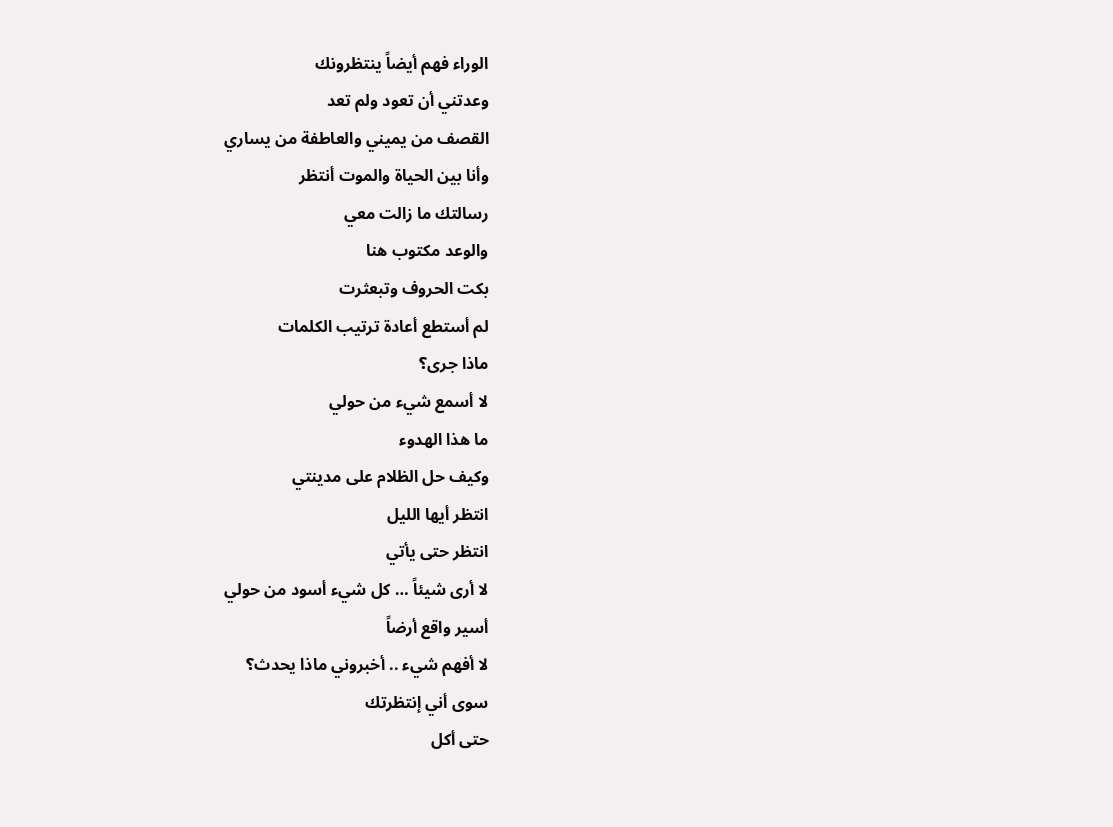الوراء فهم أيضاً ينتظرونك
وعدتني أن تعود ولم تعد
القصف من يميني والعاطفة من يساري
وأنا بين الحياة والموت أنتظر
رسالتك ما زالت معي
والوعد مكتوب هنا
بكت الحروف وتبعثرت
لم أستطع أعادة ترتيب الكلمات
ماذا جرى؟
لا أسمع شيء من حولي
ما هذا الهدوء
وكيف حل الظلام على مدينتي
انتظر أيها الليل
انتظر حتى يأتي
لا أرى شيئاً … كل شيء أسود من حولي
أسير واقع أرضاً
لا أفهم شيء .. أخبروني ماذا يحدث؟
سوى أني إنتظرتك
حتى أكل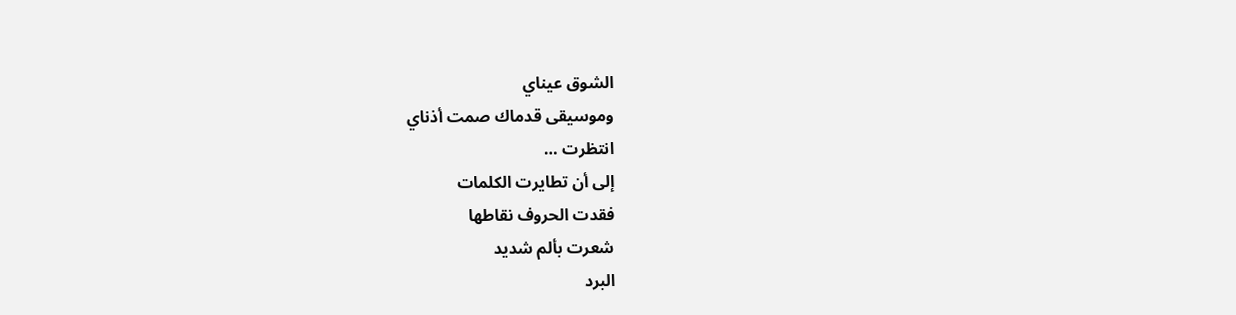الشوق عيناي
وموسيقى قدماك صمت أذناي
انتظرت …
إلى أن تطايرت الكلمات
فقدت الحروف نقاطها
شعرت بألم شديد
البرد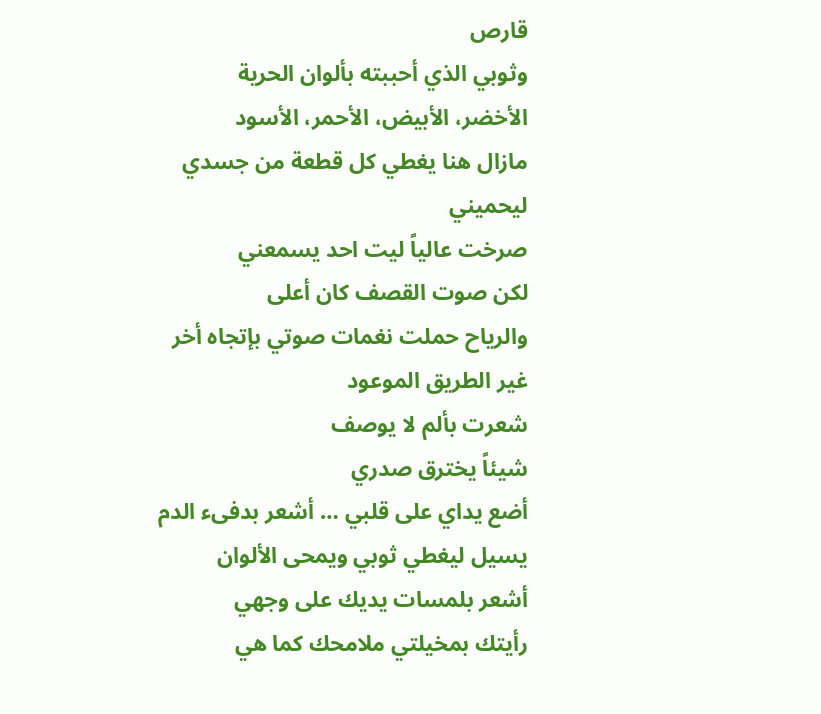قارص
وثوبي الذي أحببته بألوان الحرية
الأخضر، الأبيض، الأحمر، الأسود
مازال هنا يغطي كل قطعة من جسدي
ليحميني
صرخت عالياً ليت احد يسمعني
لكن صوت القصف كان أعلى
والرياح حملت نغمات صوتي بإتجاه أخر
غير الطريق الموعود
شعرت بألم لا يوصف
شيئاً يخترق صدري
أضع يداي على قلبي … أشعر بدفىء الدم
يسيل ليغطي ثوبي ويمحى الألوان
أشعر بلمسات يديك على وجهي
رأيتك بمخيلتي ملامحك كما هي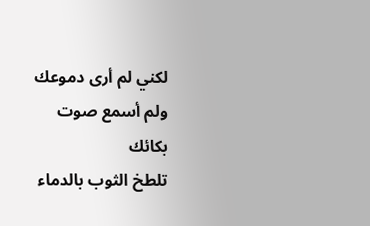لكني لم أرى دموعك ولم أسمع صوت بكائك
تلطخ الثوب بالدماء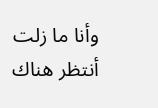وأنا ما زلت أنتظر هناك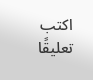اكتب تعليقًا